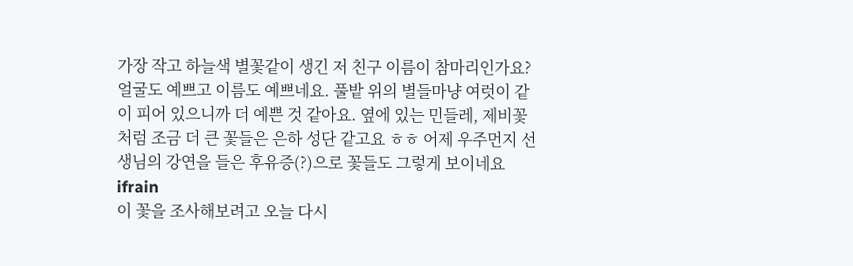가장 작고 하늘색 별꽃같이 생긴 저 친구 이름이 참마리인가요? 얼굴도 예쁘고 이름도 예쁘네요. 풀밭 위의 별들마냥 여럿이 같이 피어 있으니까 더 예쁜 것 같아요. 옆에 있는 민들레, 제비꽃처럼 조금 더 큰 꽃들은 은하 성단 같고요 ㅎㅎ 어제 우주먼지 선생님의 강연을 들은 후유증(?)으로 꽃들도 그렇게 보이네요
ifrain
이 꽃을 조사해보려고 오늘 다시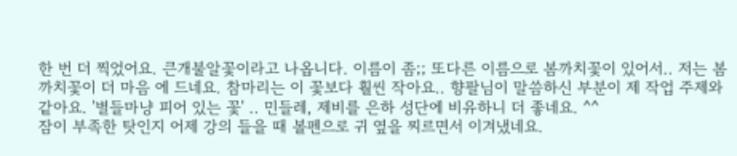한 번 더 찍었어요. 큰개불알꽃이라고 나옵니다. 이름이 좀;; 또다른 이름으로 봄까치꽃이 있어서.. 저는 봄까치꽃이 더 마음 에 드네요. 참마리는 이 꽃보다 훨씬 작아요.. 향팔님이 말씀하신 부분이 제 작업 주제와 같아요. '별들마냥 피어 있는 꽃' .. 민들레, 제비를 은하 성단에 비유하니 더 좋네요. ^^
잠이 부족한 탓인지 어제 강의 들을 때 볼펜으로 귀 옆을 찌르면서 이겨냈네요.